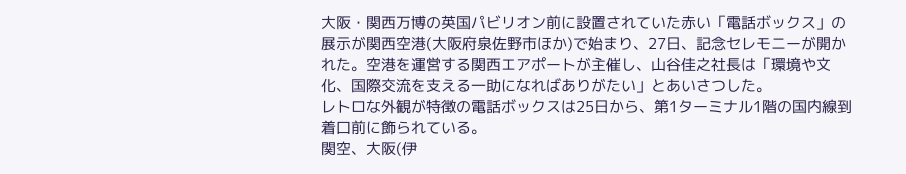大阪・関西万博の英国パビリオン前に設置されていた赤い「電話ボックス」の展示が関西空港(大阪府泉佐野市ほか)で始まり、27日、記念セレモニーが開かれた。空港を運営する関西エアポートが主催し、山谷佳之社長は「環境や文化、国際交流を支える一助になればありがたい」とあいさつした。
レトロな外観が特徴の電話ボックスは25日から、第1ターミナル1階の国内線到着口前に飾られている。
関空、大阪(伊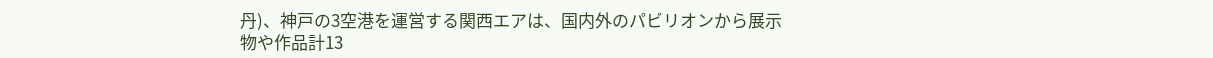丹)、神戸の3空港を運営する関西エアは、国内外のパビリオンから展示物や作品計13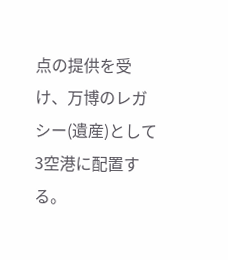点の提供を受け、万博のレガシー(遺産)として3空港に配置する。